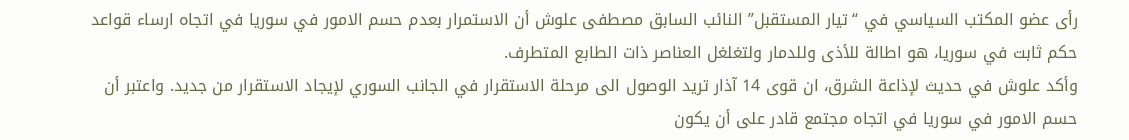رأى عضو المكتب السياسي في “تيار المستقبل” النائب السابق مصطفى علوش أن الاستمرار بعدم حسم الامور في سوريا في اتجاه ارساء قواعد حكم ثابت في سوريا، هو اطالة للأذى وللدمار ولتغلغل العناصر ذات الطابع المتطرف.
وأكد علوش في حديث لإذاعة الشرق، ان قوى 14 آذار تريد الوصول الى مرحلة الاستقرار في الجانب السوري لإيجاد الاستقرار من جديد. واعتبر أن حسم الامور في سوريا في اتجاه مجتمع قادر على أن يكون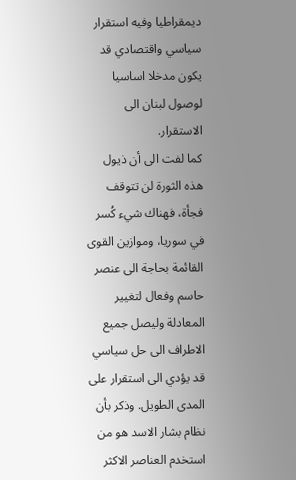ديمقراطيا وفيه استقرار سياسي واقتصادي قد يكون مدخلا اساسيا لوصول لبنان الى الاستقرار.
كما لفت الى أن ذيول هذه الثورة لن تتوقف فجأة، فهناك شيء كُسر في سوريا، وموازين القوى القائمة بحاجة الى عنصر حاسم وفعال لتغيير المعادلة وليصل جميع الاطراف الى حل سياسي قد يؤدي الى استقرار على المدى الطويل. وذكر بأن نظام بشار الاسد هو من استخدم العناصر الاكثر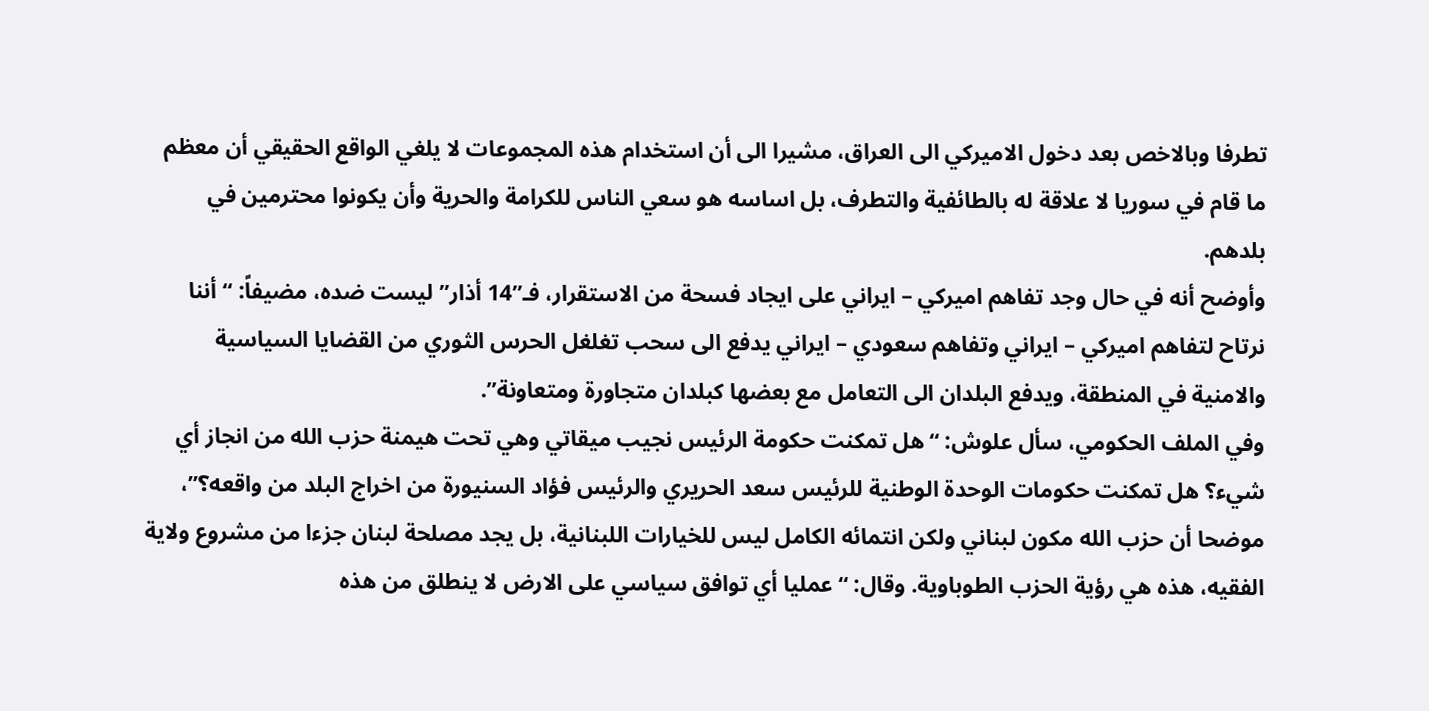تطرفا وبالاخص بعد دخول الاميركي الى العراق، مشيرا الى أن استخدام هذه المجموعات لا يلغي الواقع الحقيقي أن معظم ما قام في سوريا لا علاقة له بالطائفية والتطرف، بل اساسه هو سعي الناس للكرامة والحرية وأن يكونوا محترمين في بلدهم.
وأوضح أنه في حال وجد تفاهم اميركي – ايراني على ايجاد فسحة من الاستقرار، فـ”14 أذار” ليست ضده، مضيفاً: “أننا نرتاح لتفاهم اميركي – ايراني وتفاهم سعودي – ايراني يدفع الى سحب تغلغل الحرس الثوري من القضايا السياسية والامنية في المنطقة، ويدفع البلدان الى التعامل مع بعضها كبلدان متجاورة ومتعاونة”.
وفي الملف الحكومي، سأل علوش: “هل تمكنت حكومة الرئيس نجيب ميقاتي وهي تحت هيمنة حزب الله من انجاز أي شيء؟ هل تمكنت حكومات الوحدة الوطنية للرئيس سعد الحريري والرئيس فؤاد السنيورة من اخراج البلد من واقعه؟”، موضحا أن حزب الله مكون لبناني ولكن انتمائه الكامل ليس للخيارات اللبنانية، بل يجد مصلحة لبنان جزءا من مشروع ولاية الفقيه، هذه هي رؤية الحزب الطوباوية. وقال: “عمليا أي توافق سياسي على الارض لا ينطلق من هذه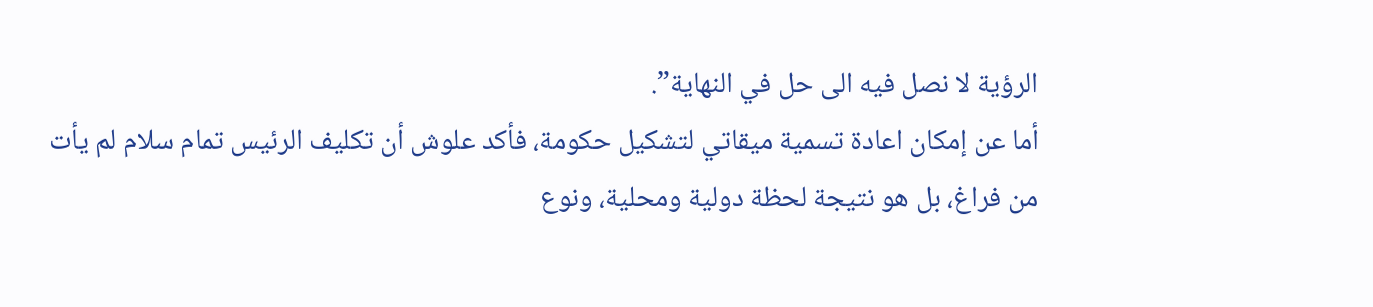الرؤية لا نصل فيه الى حل في النهاية”.
أما عن إمكان اعادة تسمية ميقاتي لتشكيل حكومة، فأكد علوش أن تكليف الرئيس تمام سلام لم يأت من فراغ، بل هو نتيجة لحظة دولية ومحلية، ونوع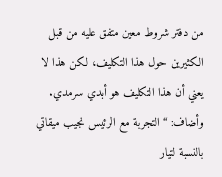من دفتر شروط معين متفق عليه من قبل الكثيرين حول هذا التكليف، لكن هذا لا يعني أن هذا التكليف هو أبدي سرمدي. وأضاف: “التجربة مع الرئيس نجيب ميقاتي بالنسبة لتيار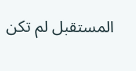المستقبل لم تكن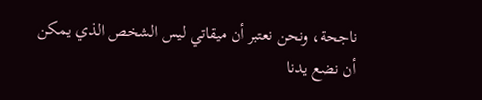ناجحة، ونحن نعتبر أن ميقاتي ليس الشخص الذي يمكن أن نضع يدنا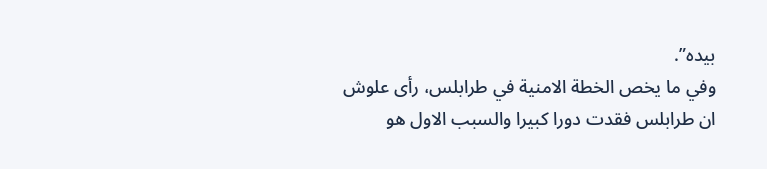بيده”.
وفي ما يخص الخطة الامنية في طرابلس، رأى علوش ان طرابلس فقدت دورا كبيرا والسبب الاول هو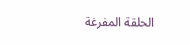الحلقة المفرغة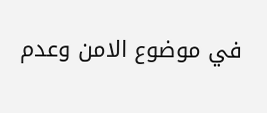في موضوع الامن وعدم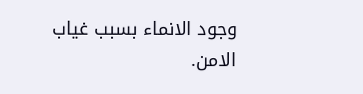وجود الانماء بسبب غياب الامن.